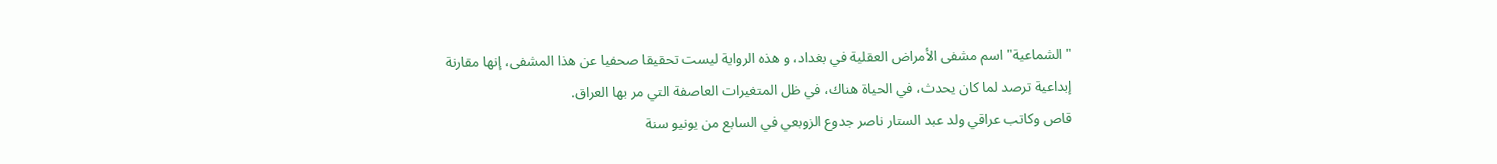"الشماعية" اسم مشفى الأمراض العقلية في بغداد، و هذه الرواية ليست تحقيقا صحفيا عن هذا المشفى، إنها مقارنة إبداعية ترصد لما كان يحدث، في الحياة هناك، في ظل المتغيرات العاصفة التي مر بها العراق.
قاص وكاتب عراقي ولد عبد الستار ناصر جدوع الزوبعي في السابع من يونيو سنة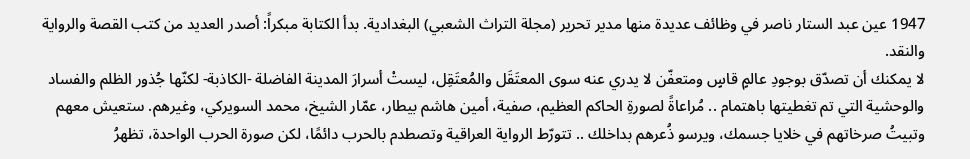1947 عين عبد الستار ناصر في وظائف عديدة منها مدير تحرير (مجلة التراث الشعبي) البغدادية. بدأ الكتابة مبكراً: أصدر العديد من كتب القصة والرواية والنقد.
لا يمكنك أن تصدّق بوجودِ عالمٍ قاسٍ ومتعفّن لا يدري عنه سوى المعتَقَل والمُعتَقِل، ليستْ أسرارَ المدينة الفاضلة -الكاذبة- لكنّها جُذور الظلم والفساد والوحشية التي تم تغطيتها باهتمام .. مُراعاةً لصورةِ الحاكم العظيم، صفية، أمين هاشم بيطار، عمّار الشيخ، محمد السويركي، وغيرهم. ستعيش معهم وتبيتُ صرخاتهم في خلايا جسمك، ويرسو ذُعرهم بداخلك .. تتورّط الرواية العراقية وتصطدم بالحرب دائمًا، لكن صورة الحرب الواحدة، تظهرُ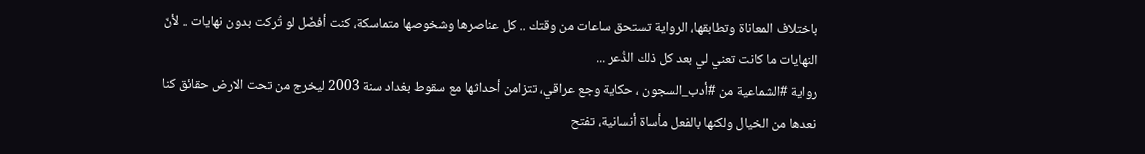باختلاف المعاناة وتطابقها، الرواية تستحق ساعات من وقتك .. كل عناصرها وشخوصها متماسكة، كنت أفضّل لو تُركت بدون نهايات .. لأنّ النهايات ما كانت تعني لي بعد كل ذلك الذُعر ...
رواية #الشماعية من #أدب_السجون ، حكاية وجع عراقي، تتزامن أحداثها مع سقوط بغداد سنة 2003 ليخرج من تحت الارض حقائق كنا نعدها من الخيال ولكنها بالفعل مأساة أنسانية، تفتح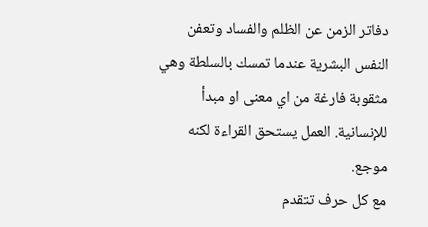دفاتر الزمن عن الظلم والفساد وتعفن النفس البشرية عندما تمسك بالسلطة وهي مثقوبة فارغة من اي معنى او مبدأ للإنسانية. العمل يستحق القراءة لكنه موجع.
مع كل حرف تتقدم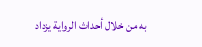به من خلال أحداث الرواية يزداد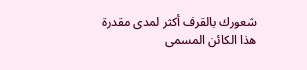شعورك بالقرف أكثر لمدى مقدرة هذا الكائن المسمى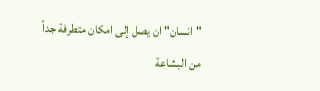"انسان" ان يصل إلى امكان متطرفة جداً من البشاعة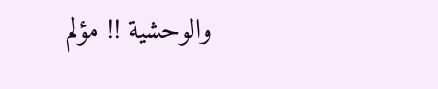والوحشية !! مؤلم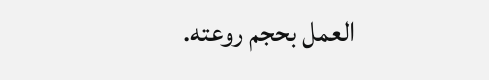العمل بحجم روعته.